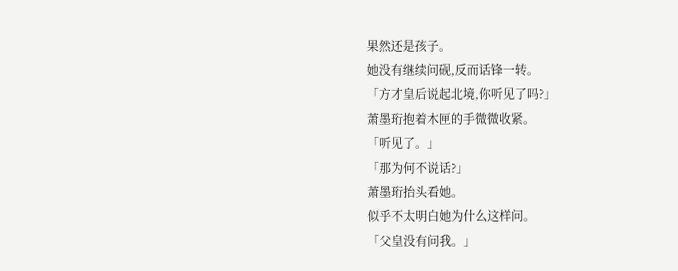果然还是孩子。
她没有继续问砚,反而话锋一转。
「方才皇后说起北境,你听见了吗?」
萧墨珩抱着木匣的手微微收紧。
「听见了。」
「那为何不说话?」
萧墨珩抬头看她。
似乎不太明白她为什么这样问。
「父皇没有问我。」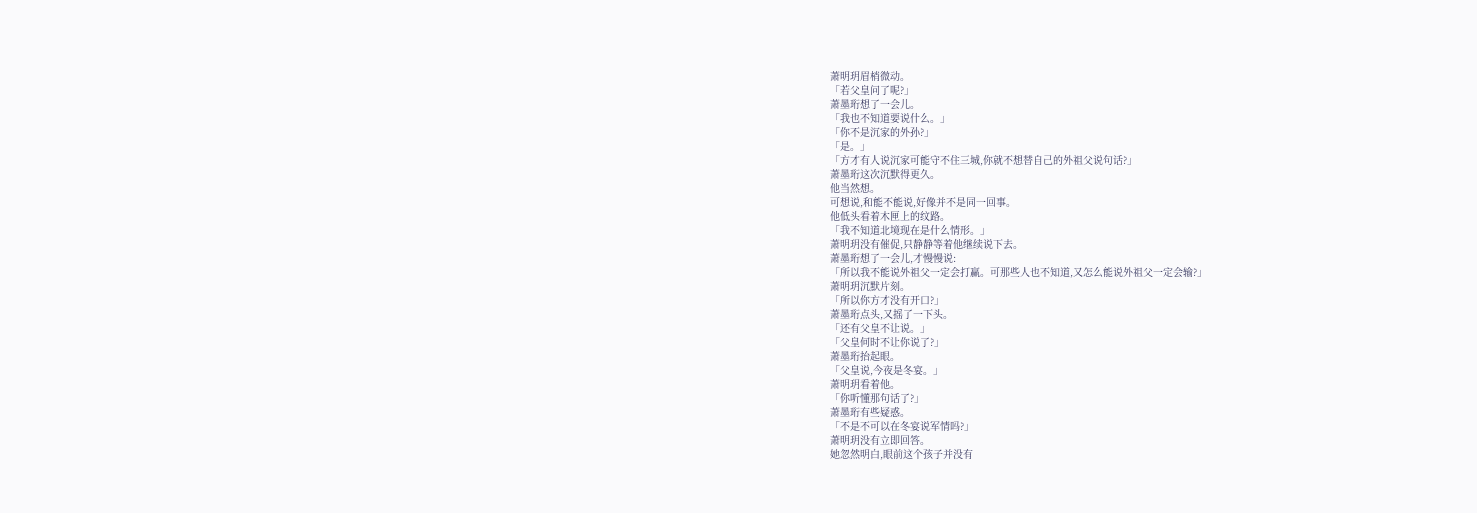萧明玥眉梢微动。
「若父皇问了呢?」
萧墨珩想了一会儿。
「我也不知道要说什么。」
「你不是沉家的外孙?」
「是。」
「方才有人说沉家可能守不住三城,你就不想替自己的外祖父说句话?」
萧墨珩这次沉默得更久。
他当然想。
可想说,和能不能说,好像并不是同一回事。
他低头看着木匣上的纹路。
「我不知道北境现在是什么情形。」
萧明玥没有催促,只静静等着他继续说下去。
萧墨珩想了一会儿,才慢慢说:
「所以我不能说外祖父一定会打赢。可那些人也不知道,又怎么能说外祖父一定会输?」
萧明玥沉默片刻。
「所以你方才没有开口?」
萧墨珩点头,又摇了一下头。
「还有父皇不让说。」
「父皇何时不让你说了?」
萧墨珩抬起眼。
「父皇说,今夜是冬宴。」
萧明玥看着他。
「你听懂那句话了?」
萧墨珩有些疑惑。
「不是不可以在冬宴说军情吗?」
萧明玥没有立即回答。
她忽然明白,眼前这个孩子并没有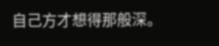自己方才想得那般深。